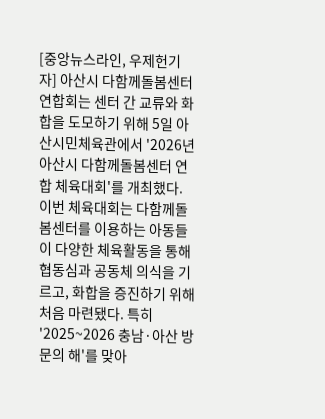[중앙뉴스라인, 우제헌기자] 아산시 다함께돌봄센터연합회는 센터 간 교류와 화합을 도모하기 위해 5일 아산시민체육관에서 '2026년 아산시 다함께돌봄센터 연합 체육대회'를 개최했다.
이번 체육대회는 다함께돌봄센터를 이용하는 아동들이 다양한 체육활동을 통해 협동심과 공동체 의식을 기르고, 화합을 증진하기 위해 처음 마련됐다. 특히 '2025~2026 충남·아산 방문의 해'를 맞아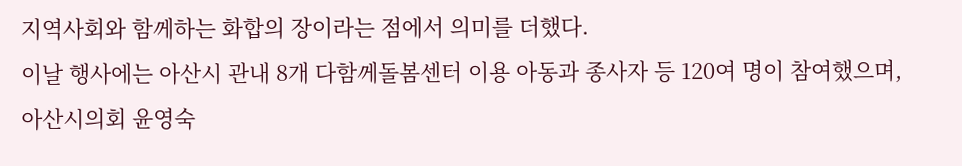지역사회와 함께하는 화합의 장이라는 점에서 의미를 더했다.
이날 행사에는 아산시 관내 8개 다함께돌봄센터 이용 아동과 종사자 등 120여 명이 참여했으며, 아산시의회 윤영숙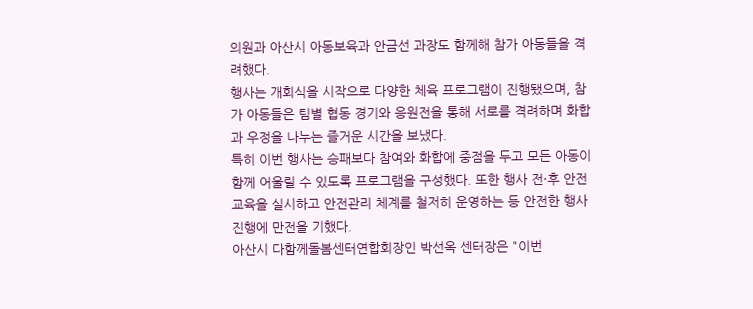의원과 아산시 아동보육과 안금선 과장도 함께해 참가 아동들을 격려했다.
행사는 개회식을 시작으로 다양한 체육 프로그램이 진행됐으며, 참가 아동들은 팀별 협동 경기와 응원전을 통해 서로를 격려하며 화합과 우정을 나누는 즐거운 시간을 보냈다.
특히 이번 행사는 승패보다 참여와 화합에 중점을 두고 모든 아동이 함께 어울릴 수 있도록 프로그램을 구성했다. 또한 행사 전·후 안전교육을 실시하고 안전관리 체계를 철저히 운영하는 등 안전한 행사 진행에 만전을 기했다.
아산시 다함께돌봄센터연합회장인 박선옥 센터장은 "이번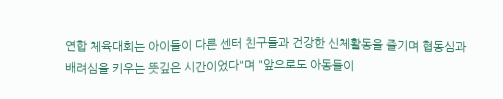연합 체육대회는 아이들이 다른 센터 친구들과 건강한 신체활동을 즐기며 협동심과 배려심을 키우는 뜻깊은 시간이었다"며 "앞으로도 아동들이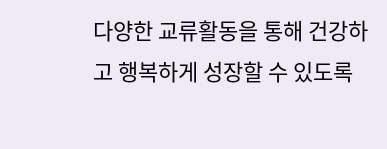다양한 교류활동을 통해 건강하고 행복하게 성장할 수 있도록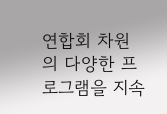연합회 차원의 다양한 프로그램을 지속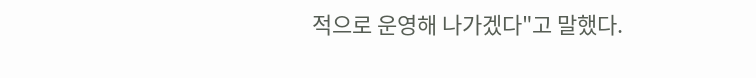적으로 운영해 나가겠다"고 말했다.